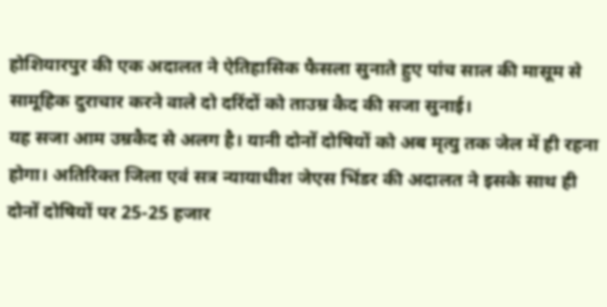होशियारपुर की एक अदालत ने ऐतिहासिक फैसला सुनाते हुए पांच साल की मासूम से सामूहिक दुराचार करने वाले दो दरिंदों को ताउम्र कैद की सजा सुनाई।
यह सजा आम उम्रकैद से अलग है। यानी दोनों दोषियों को अब मृत्यु तक जेल में ही रहना होगा। अतिरिक्त जिला एवं सत्र न्यायाधीश जेएस भिंडर की अदालत ने इसके साथ ही दोनों दोषियों पर 25-25 हजार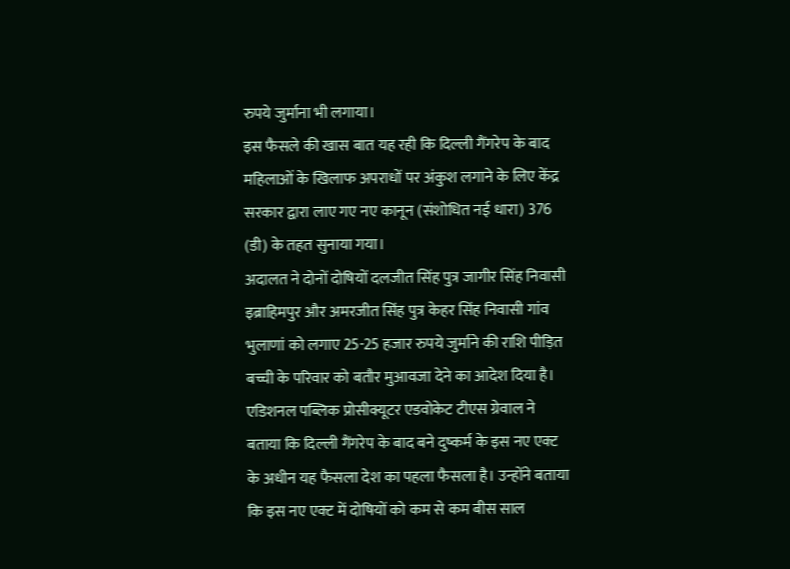रुपये जुर्माना भी लगाया।
इस फैसले की खास बात यह रही कि दिल्ली गैंगरेप के बाद महिलाओं के खिलाफ अपराधों पर अंकुश लगाने के लिए केंद्र सरकार द्वारा लाए गए नए कानून (संशोधित नई धारा) 376 (डी) के तहत सुनाया गया।
अदालत ने दोनों दोषियों दलजीत सिंह पुत्र जागीर सिंह निवासी इब्राहिमपुर और अमरजीत सिंह पुत्र केहर सिंह निवासी गांव भुलाणां को लगाए 25-25 हजार रुपये जुर्माने की राशि पीड़ित बच्ची के परिवार को बतौर मुआवजा देने का आदेश दिया है।
एडिशनल पब्लिक प्रोसीक्यूटर एडवोकेट टीएस ग्रेवाल ने बताया कि दिल्ली गैंगरेप के बाद बने दुष्कर्म के इस नए एक्ट के अधीन यह फैसला देश का पहला फैसला है। उन्होंने बताया कि इस नए एक्ट में दोषियों को कम से कम बीस साल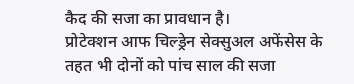कैद की सजा का प्रावधान है।
प्रोटेक्शन आफ चिल्ड्रेन सेक्सुअल अफेंसेस के तहत भी दोनों को पांच साल की सजा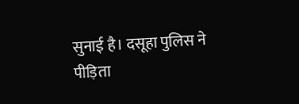सुनाई है। दसूहा पुलिस ने पीड़िता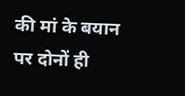की मां के बयान पर दोनों ही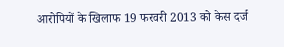आरोपियों के खिलाफ 19 फरवरी 2013 को केस दर्ज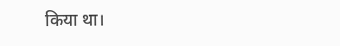किया था।